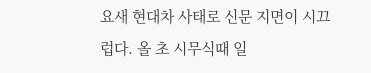요새 현대차 사태로 신문 지면이 시끄럽다. 올 초 시무식때 일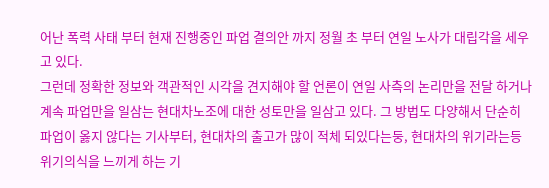어난 폭력 사태 부터 현재 진행중인 파업 결의안 까지 정월 초 부터 연일 노사가 대립각을 세우고 있다.
그런데 정확한 정보와 객관적인 시각을 견지해야 할 언론이 연일 사측의 논리만을 전달 하거나 계속 파업만을 일삼는 현대차노조에 대한 성토만을 일삼고 있다. 그 방법도 다양해서 단순히 파업이 옳지 않다는 기사부터, 현대차의 출고가 많이 적체 되있다는둥, 현대차의 위기라는등 위기의식을 느끼게 하는 기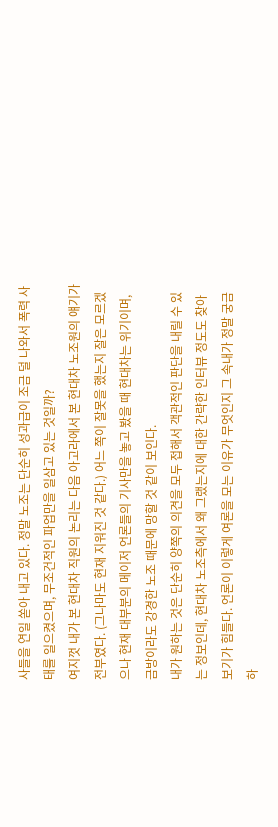사들을 연일 쏟아 내고 있다. 정말 노조는 단순히 성과급이 조금 덜 나와서 폭력 사태를 일으켰으며, 무조건적인 파업만을 일삼고 있는 것일까?
여지껏 내가 본 현대차 직원의 논리는 다음 아고라에서 본 현대차 노조원의 얘기가 전부였다. (그나마도 현재 지워진 것 같다.) 어느 쪽이 잘못을 했는지 잘은 모르겠으나 현재 대부분의 메이저 언론들의 기사만을 놓고 봤을 때 현대차는 위기이며, 금방이라도 강경한 노조 때문에 망할 것 같이 보인다.
내가 원하는 것은 단순히 양쪽의 의견을 모두 접해서 객관적인 판단을 내릴 수 있는 정보인데, 현대차 노조측에서 왜 그랬는지에 대한 간략한 인터뷰 정도도 찾아 보기가 힘들다. 언론이 이렇게 여론을 모는 이유가 무엇인지 그 속내가 정말 궁금하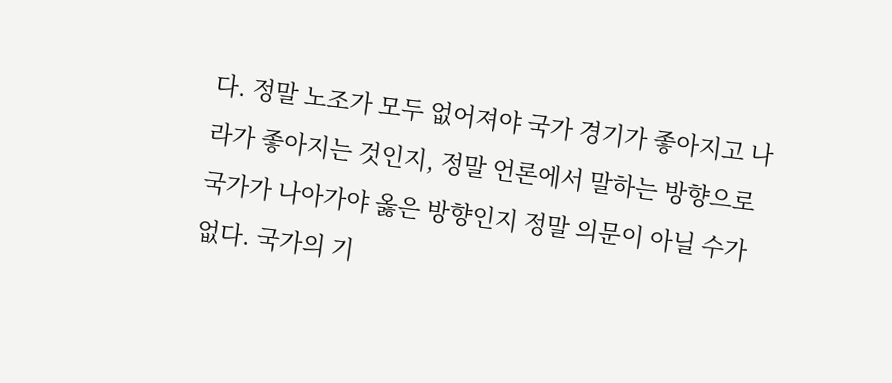다. 정말 노조가 모두 없어져야 국가 경기가 좋아지고 나라가 좋아지는 것인지, 정말 언론에서 말하는 방향으로 국가가 나아가야 옳은 방향인지 정말 의문이 아닐 수가 없다. 국가의 기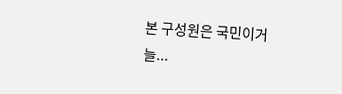본 구성원은 국민이거늘...